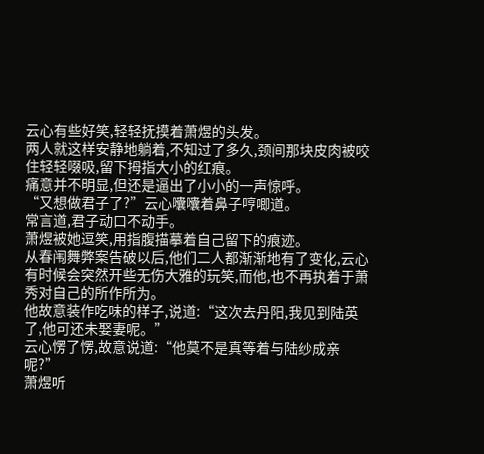云心有些好笑,轻轻抚摸着萧煜的头发。
两人就这样安静地躺着,不知过了多久,颈间那块皮肉被咬住轻轻啜吸,留下拇指大小的红痕。
痛意并不明显,但还是逼出了小小的一声惊呼。
“又想做君子了?”云心囔囔着鼻子哼唧道。
常言道,君子动口不动手。
萧煜被她逗笑,用指腹描摹着自己留下的痕迹。
从春闱舞弊案告破以后,他们二人都渐渐地有了变化,云心有时候会突然开些无伤大雅的玩笑,而他,也不再执着于萧秀对自己的所作所为。
他故意装作吃味的样子,说道:“这次去丹阳,我见到陆英了,他可还未娶妻呢。”
云心愣了愣,故意说道:“他莫不是真等着与陆纱成亲呢?”
萧煜听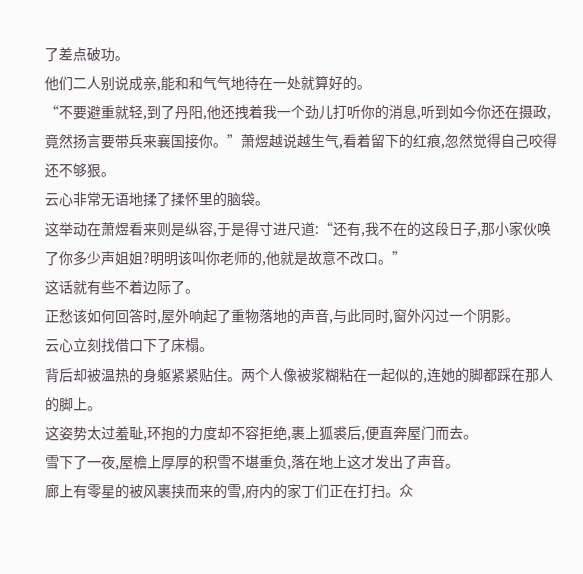了差点破功。
他们二人别说成亲,能和和气气地待在一处就算好的。
“不要避重就轻,到了丹阳,他还拽着我一个劲儿打听你的消息,听到如今你还在摄政,竟然扬言要带兵来襄国接你。”萧煜越说越生气,看着留下的红痕,忽然觉得自己咬得还不够狠。
云心非常无语地揉了揉怀里的脑袋。
这举动在萧煜看来则是纵容,于是得寸进尺道:“还有,我不在的这段日子,那小家伙唤了你多少声姐姐?明明该叫你老师的,他就是故意不改口。”
这话就有些不着边际了。
正愁该如何回答时,屋外响起了重物落地的声音,与此同时,窗外闪过一个阴影。
云心立刻找借口下了床榻。
背后却被温热的身躯紧紧贴住。两个人像被浆糊粘在一起似的,连她的脚都踩在那人的脚上。
这姿势太过羞耻,环抱的力度却不容拒绝,裹上狐裘后,便直奔屋门而去。
雪下了一夜,屋檐上厚厚的积雪不堪重负,落在地上这才发出了声音。
廊上有零星的被风裹挟而来的雪,府内的家丁们正在打扫。众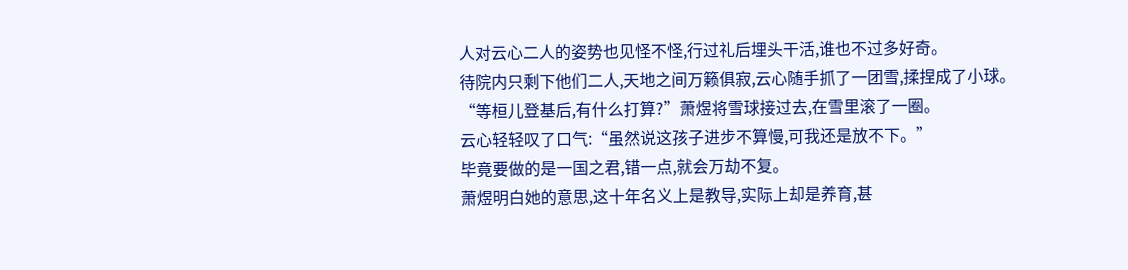人对云心二人的姿势也见怪不怪,行过礼后埋头干活,谁也不过多好奇。
待院内只剩下他们二人,天地之间万籁俱寂,云心随手抓了一团雪,揉捏成了小球。
“等桓儿登基后,有什么打算?”萧煜将雪球接过去,在雪里滚了一圈。
云心轻轻叹了口气:“虽然说这孩子进步不算慢,可我还是放不下。”
毕竟要做的是一国之君,错一点,就会万劫不复。
萧煜明白她的意思,这十年名义上是教导,实际上却是养育,甚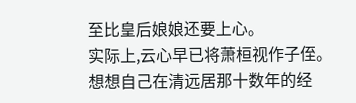至比皇后娘娘还要上心。
实际上,云心早已将萧桓视作子侄。
想想自己在清远居那十数年的经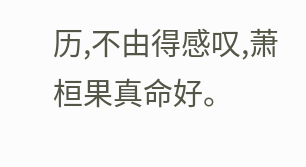历,不由得感叹,萧桓果真命好。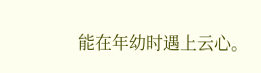能在年幼时遇上云心。